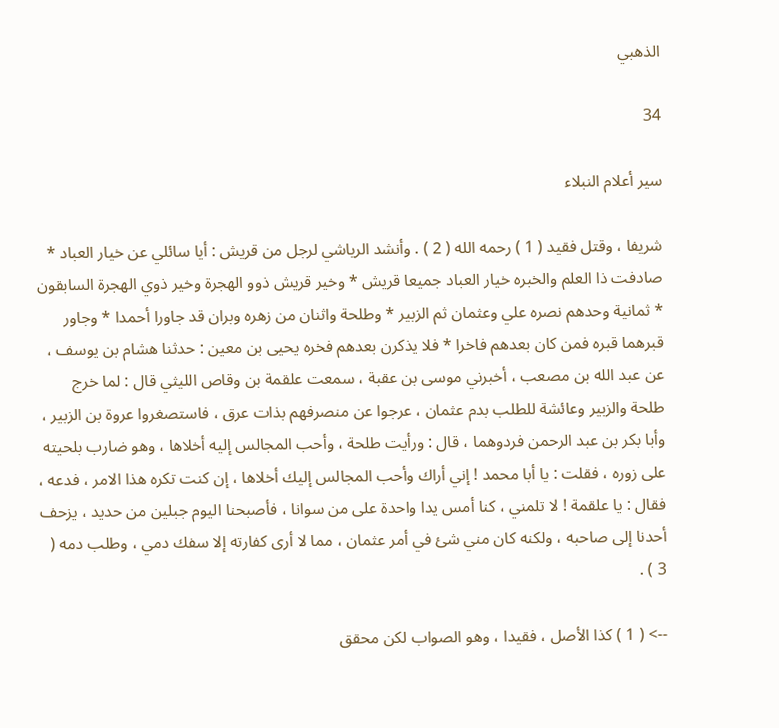الذهبي

34

سير أعلام النبلاء

شريفا ، وقتل فقيد ( 1 ) رحمه الله ( 2 ) . وأنشد الرياشي لرجل من قريش : أيا سائلي عن خيار العباد * صادفت ذا العلم والخبره خيار العباد جميعا قريش * وخير قريش ذوو الهجرة وخير ذوي الهجرة السابقون * ثمانية وحدهم نصره علي وعثمان ثم الزبير * وطلحة واثنان من زهره وبران قد جاورا أحمدا * وجاور قبرهما قبره فمن كان بعدهم فاخرا * فلا يذكرن بعدهم فخره يحيى بن معين : حدثنا هشام بن يوسف ، عن عبد الله بن مصعب ، أخبرني موسى بن عقبة ، سمعت علقمة بن وقاص الليثي قال : لما خرج طلحة والزبير وعائشة للطلب بدم عثمان ، عرجوا عن منصرفهم بذات عرق ، فاستصغروا عروة بن الزبير ، وأبا بكر بن عبد الرحمن فردوهما ، قال : ورأيت طلحة ، وأحب المجالس إليه أخلاها ، وهو ضارب بلحيته على زوره ، فقلت : يا أبا محمد ! إني أراك وأحب المجالس إليك أخلاها ، إن كنت تكره هذا الامر ، فدعه ، فقال : يا علقمة ! لا تلمني ، كنا أمس يدا واحدة على من سوانا ، فأصبحنا اليوم جبلين من حديد ، يزحف أحدنا إلى صاحبه ، ولكنه كان مني شئ في أمر عثمان ، مما لا أرى كفارته إلا سفك دمي ، وطلب دمه ( 3 ) .

--> ( 1 ) كذا الأصل ، فقيدا ، وهو الصواب لكن محقق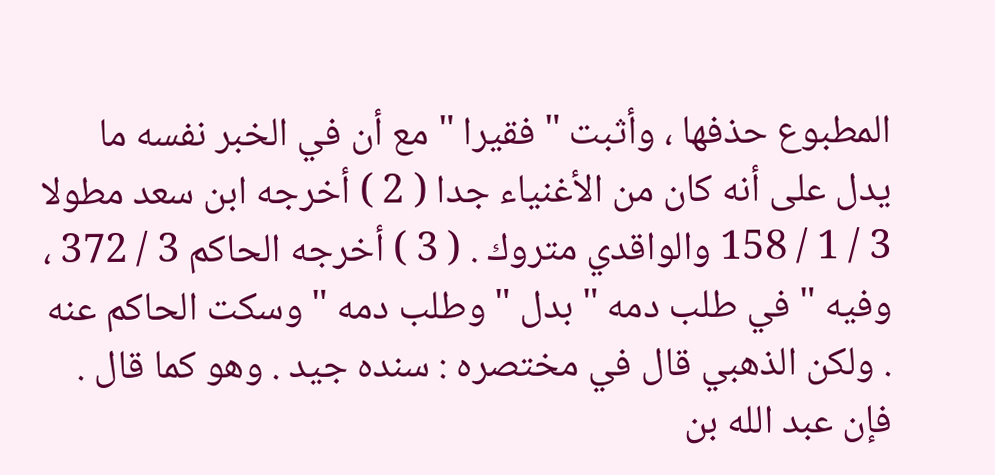المطبوع حذفها ، وأثبت " فقيرا " مع أن في الخبر نفسه ما يدل على أنه كان من الأغنياء جدا ( 2 ) أخرجه ابن سعد مطولا 3 / 1 / 158 والواقدي متروك . ( 3 ) أخرجه الحاكم 3 / 372 ، وفيه " في طلب دمه " بدل " وطلب دمه " وسكت الحاكم عنه . ولكن الذهبي قال في مختصره : سنده جيد . وهو كما قال . فإن عبد الله بن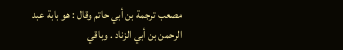مصعب ترجمة بن أبي حاتم وقال : هو بابة عبد الرحمن بن أبي الزناد . وباقي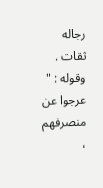رجاله ثقات . وقوله : " عرجوا عن منصرفهم ،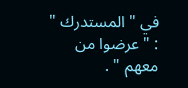في " المستدرك " : " عرضوا من معهم " .